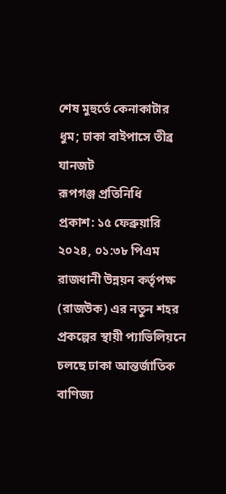শেষ মুহুর্তে কেনাকাটার ধুম; ঢাকা বাইপাসে তীব্র যানজট
রূপগঞ্জ প্রতিনিধি
প্রকাশ: ১৫ ফেব্রুয়ারি ২০২৪, ০১:৩৮ পিএম
রাজধানী উন্নয়ন কর্তৃপক্ষ (রাজউক) এর নতুন শহর প্রকল্পের স্থায়ী প্যাভিলিয়নে চলছে ঢাকা আন্তর্জাতিক বাণিজ্য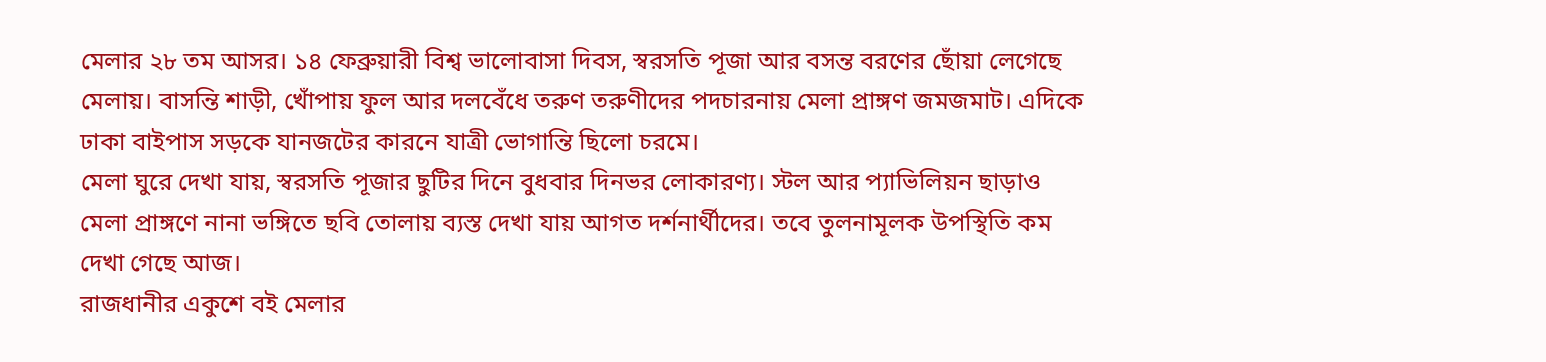মেলার ২৮ তম আসর। ১৪ ফেব্রুয়ারী বিশ্ব ভালোবাসা দিবস, স্বরসতি পূজা আর বসন্ত বরণের ছোঁয়া লেগেছে মেলায়। বাসন্তি শাড়ী, খোঁপায় ফুল আর দলবেঁধে তরুণ তরুণীদের পদচারনায় মেলা প্রাঙ্গণ জমজমাট। এদিকে ঢাকা বাইপাস সড়কে যানজটের কারনে যাত্রী ভোগান্তি ছিলো চরমে।
মেলা ঘুরে দেখা যায়, স্বরসতি পূজার ছুটির দিনে বুধবার দিনভর লোকারণ্য। স্টল আর প্যাভিলিয়ন ছাড়াও মেলা প্রাঙ্গণে নানা ভঙ্গিতে ছবি তোলায় ব্যস্ত দেখা যায় আগত দর্শনার্থীদের। তবে তুলনামূলক উপস্থিতি কম দেখা গেছে আজ।
রাজধানীর একুশে বই মেলার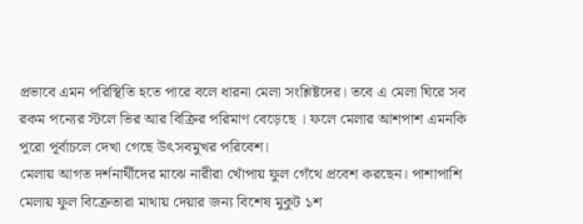প্রভাবে এমন পরিস্থিতি হতে পারে বলে ধারনা মেলা সংশ্লিষ্টদের। তবে এ মেলা ঘিরে সব রকম পন্যের স্টলে ভির আর বিক্রির পরিমাণ বেড়েছে । ফলে মেলার আশপাশ এমনকি পুরো পূর্বাচলে দেখা গেছে উৎসবমুখর পরিবেশ।
মেলায় আগত দর্শনার্থীদের মাঝে নারীরা খোঁপায় ফুল গেঁথে প্রবেশ করছেন। পাশাপাশি মেলায় ফুল বিক্রেতারা মাথায় দেয়ার জন্য বিশেষ মুকুট ১শ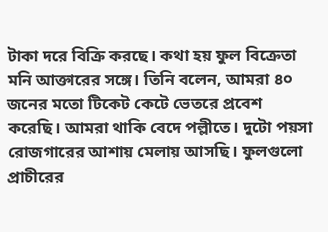টাকা দরে বিক্রি করছে। কথা হয় ফুল বিক্রেতা মনি আক্তারের সঙ্গে। তিনি বলেন, আমরা ৪০ জনের মতো টিকেট কেটে ভেতরে প্রবেশ করেছি। আমরা থাকি বেদে পল্লীতে। দুটো পয়সা রোজগারের আশায় মেলায় আসছি। ফুলগুলো প্রাচীরের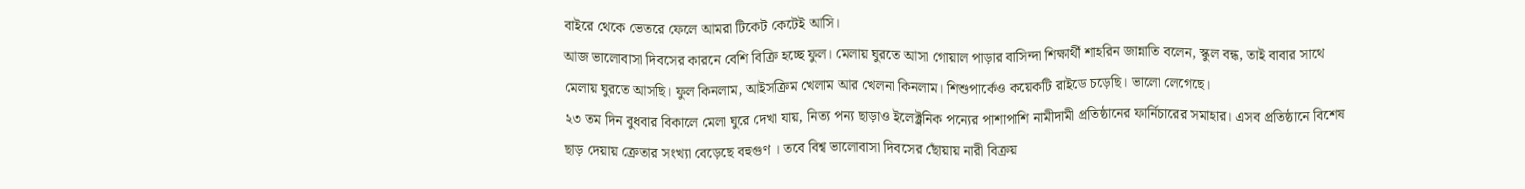বাইরে থেকে ভেতরে ফেলে আমরা টিকেট কেটেই আসি।
আজ ভালোবাসা দিবসের কারনে বেশি বিক্রি হচ্ছে ফুল। মেলায় ঘুরতে আসা গোয়াল পাড়ার বাসিন্দা শিক্ষার্থী শাহরিন জান্নাতি বলেন, স্কুল বন্ধ, তাই বাবার সাথে মেলায় ঘুরতে আসছি। ফুল কিনলাম, আইসক্রিম খেলাম আর খেলনা কিনলাম। শিশুপার্কেও কয়েকটি রাইডে চড়েছি। ভালো লেগেছে।
২৩ তম দিন বুধবার বিকালে মেলা ঘুরে দেখা যায়, নিত্য পন্য ছাড়াও ইলেক্ট্রনিক পন্যের পাশাপাশি নামীদামী প্রতিষ্ঠানের ফার্নিচারের সমাহার। এসব প্রতিষ্ঠানে বিশেষ ছাড় দেয়ায় ক্রেতার সংখ্যা বেড়েছে বহুগুণ । তবে বিশ্ব ভালোবাসা দিবসের ছোঁয়ায় নারী বিক্রয়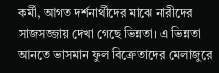কর্মী, আগত দর্শনার্থীদের মাঝে নারীদের সাজসজ্জায় দেখা গেছে ভিন্নতা। এ ভিন্নতা আনতে ভাসমান ফুল বিক্রেতাদের মেলাজুরে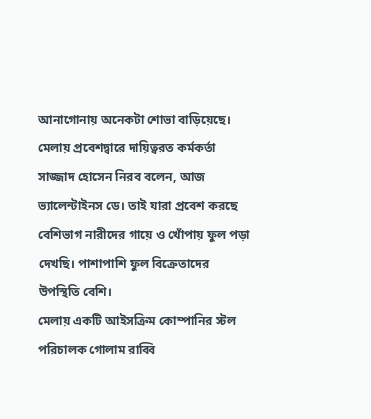আনাগোনায় অনেকটা শোভা বাড়িয়েছে।
মেলায় প্রবেশদ্বারে দায়িত্বরত কর্মকর্তা সাজ্জাদ হোসেন নিরব বলেন, আজ ভ্যালেন্টাইনস ডে। তাই যারা প্রবেশ করছে বেশিভাগ নারীদের গায়ে ও খোঁপায় ফুল পড়া দেখছি। পাশাপাশি ফুল বিক্রেতাদের উপস্থিতি বেশি।
মেলায় একটি আইসক্রিম কোম্পানির স্টল পরিচালক গোলাম রাব্বি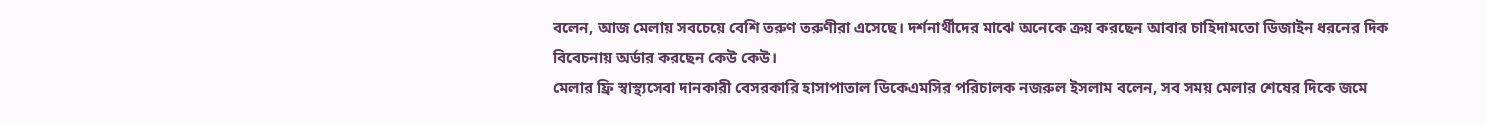বলেন, আজ মেলায় সবচেয়ে বেশি তরুণ তরুণীরা এসেছে। দর্শনার্থীদের মাঝে অনেকে ক্রয় করছেন আবার চাহিদামতো ডিজাইন ধরনের দিক বিবেচনায় অর্ডার করছেন কেউ কেউ।
মেলার ফ্রি স্বাস্থ্যসেবা দানকারী বেসরকারি হাসাপাতাল ডিকেএমসির পরিচালক নজরুল ইসলাম বলেন, সব সময় মেলার শেষের দিকে জমে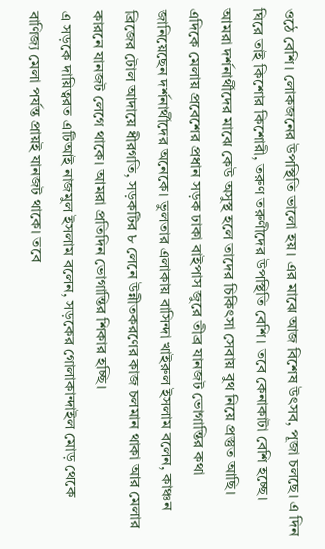ওঠে বেশি। লোকজনের উপস্থিতি ভালো হয়। এর মাঝে আজ বিশেষ উৎসব, পূজা চলছে। এ দিন ঘিরে তাই কিশোর কিশোরী, তরুণ তরুণীদের উপস্থিতি বেশি। তবে কেনাকাটা বেশি হচ্ছে। আমরা দর্শনার্থীদের মাঝে কেউ অসুস্থ হলে তাদের চিকিৎসা সেবায় বুথ নিয়ে প্রস্তুত আছি।
এদিকে মেলায় প্রবেশের প্রধান সড়ক ঢাকা বাইপাস জুরে তীব্র যানজট ভোগান্তির কথা জানিয়েছেন দর্শনার্থীদের অনেকে। ভুলতার এলাকায় বাসিন্দা খাইরুল ইসলাম বলেন, কাঞ্চন ব্রিজের টোল আদায়ে ধীরগতি, সড়কটির ৮ লেনে উন্নীতকরণের কাজ চলমান থাকা আর মেলার কারনে যানজট লেগে থাকে। আমরা প্রতিদিন ভোগান্তির শিকার হচ্ছি।
এ সড়কে দায়িত্বরত এটিআই নাজমুল ইসলাম বলেন, সড়কের গোলাকান্দাইল মোড় থেকে বাণিজ্য মেলা পর্যন্ত প্রায়ই যানজট থাকে। তবে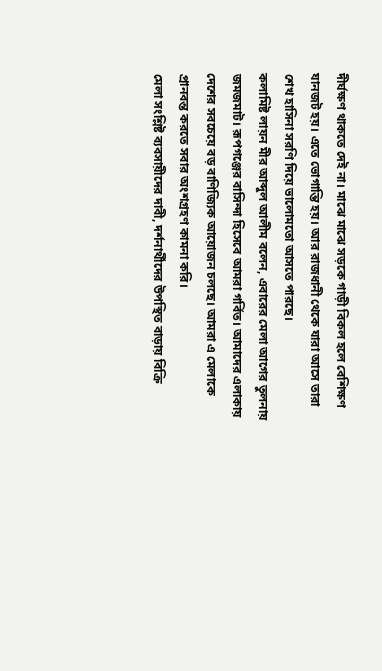দীর্ঘক্ষণ থাকতে দেই না। মাঝে মাঝে সড়কে গাড়ী বিকল হলে বেশিক্ষণ যানজট হয়। এতে ভোগান্তি হয়। আর রাজধানী থেকে যারা আসে তারা শেখ হাসিনা সরণি দিয়ে ভালোমতো আসতে পারছে।
কলামিষ্ট লায়ন মীর আব্দুল আলীম বলেন, এবারের মেলা আগের তুলনায় জমজমাট। রূপগঞ্জের বাসিন্দা হিসেবে আমরা গর্বিত। আমাদের এলাকায় দেশের সবচেয়ে বড় বাণিজ্যিক আয়োজন চলছে। আমরা এ মেলাকে প্রানবন্ত করতে সবার অংশগ্রহণ কামনা করি।
মেলা সংশ্লিষ্ট ব্যবসায়ীদের দাবী, দর্শনার্থীদের উপস্থিত বাড়ায় বিক্রি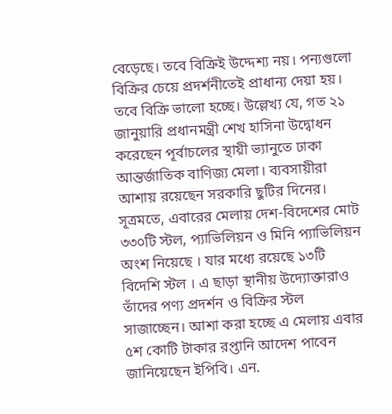বেড়েছে। তবে বিক্রিই উদ্দেশ্য নয়। পন্যগুলো বিক্রির চেয়ে প্রদর্শনীতেই প্রাধান্য দেয়া হয়। তবে বিক্রি ভালো হচ্ছে। উল্লেখ্য যে, গত ২১ জানুয়ারি প্রধানমন্ত্রী শেখ হাসিনা উদ্বোধন করেছেন পূর্বাচলের স্থায়ী ভ্যানুতে ঢাকা আন্তর্জাতিক বাণিজ্য মেলা। ব্যবসায়ীরা আশায় রয়েছেন সরকারি ছুটির দিনের।
সূত্রমতে, এবারের মেলায় দেশ-বিদেশের মোট ৩৩০টি স্টল, প্যাভিলিয়ন ও মিনি প্যাভিলিয়ন অংশ নিয়েছে । যার মধ্যে রয়েছে ১৩টি বিদেশি স্টল । এ ছাড়া স্থানীয় উদ্যোক্তারাও তাঁদের পণ্য প্রদর্শন ও বিক্রির স্টল সাজাচ্ছেন। আশা করা হচ্ছে এ মেলায় এবার ৫শ কোটি টাকার রপ্তানি আদেশ পাবেন জানিয়েছেন ইপিবি। এন.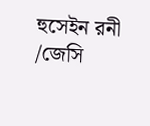হুসেইন রনী /জেসি